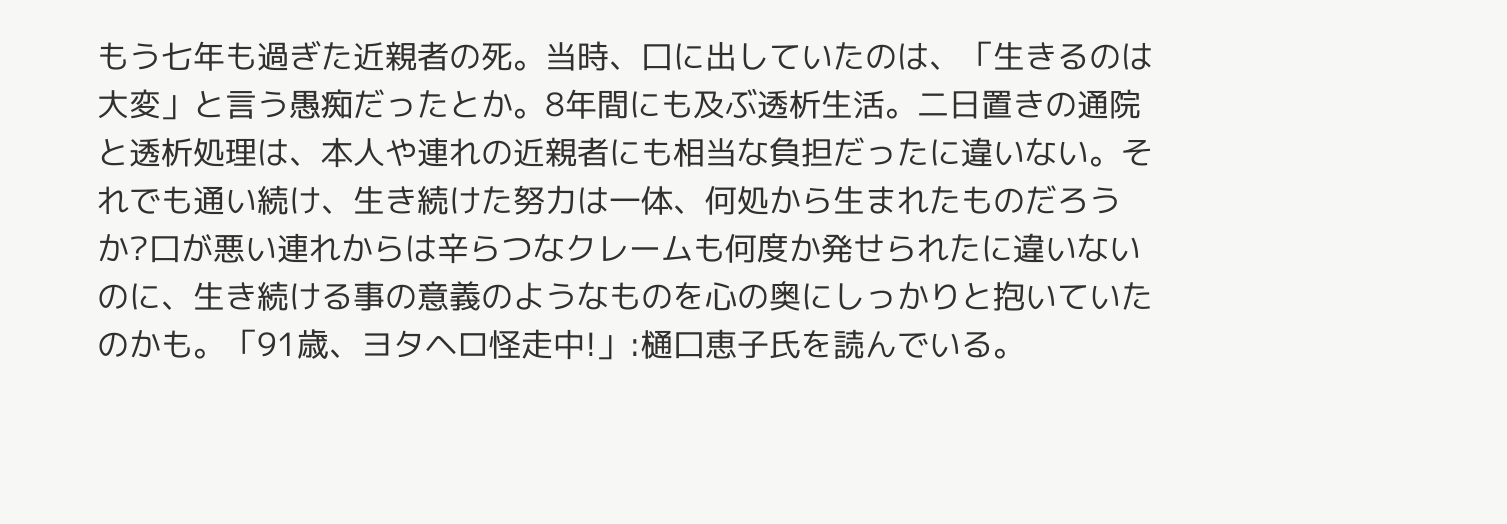もう七年も過ぎた近親者の死。当時、口に出していたのは、「生きるのは大変」と言う愚痴だったとか。8年間にも及ぶ透析生活。二日置きの通院と透析処理は、本人や連れの近親者にも相当な負担だったに違いない。それでも通い続け、生き続けた努力は一体、何処から生まれたものだろうか?口が悪い連れからは辛らつなクレームも何度か発せられたに違いないのに、生き続ける事の意義のようなものを心の奥にしっかりと抱いていたのかも。「91歳、ヨタヘロ怪走中!」:樋口恵子氏を読んでいる。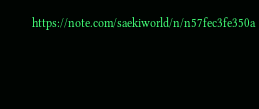https://note.com/saekiworld/n/n57fec3fe350a